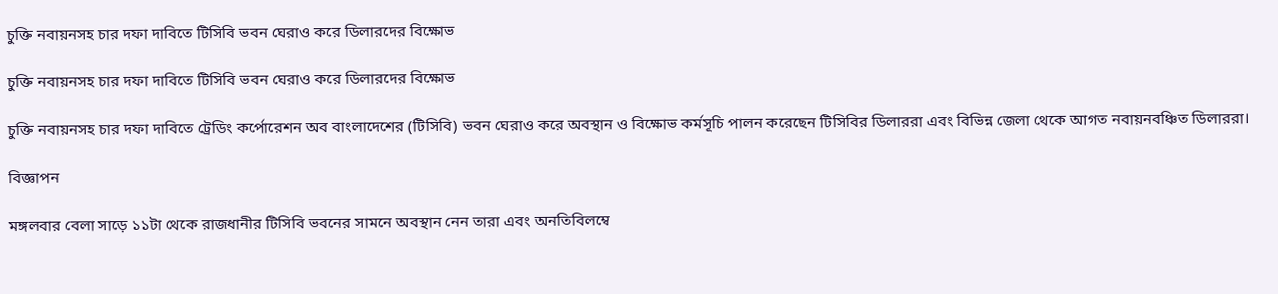চুক্তি নবায়নসহ চার দফা দাবিতে টিসিবি ভবন ঘেরাও করে ডিলারদের বিক্ষোভ

চুক্তি নবায়নসহ চার দফা দাবিতে টিসিবি ভবন ঘেরাও করে ডিলারদের বিক্ষোভ

চুক্তি নবায়নসহ চার দফা দাবিতে ট্রেডিং কর্পোরেশন অব বাংলাদেশের (টিসিবি) ভবন ঘেরাও করে অবস্থান ও বিক্ষোভ কর্মসূচি পালন করেছেন টিসিবির ডিলাররা এবং বিভিন্ন জেলা থেকে আগত নবায়নবঞ্চিত ডিলাররা।

বিজ্ঞাপন

মঙ্গলবার বেলা সাড়ে ১১টা থেকে রাজধানীর টিসিবি ভবনের সামনে অবস্থান নেন তারা এবং অনতিবিলম্বে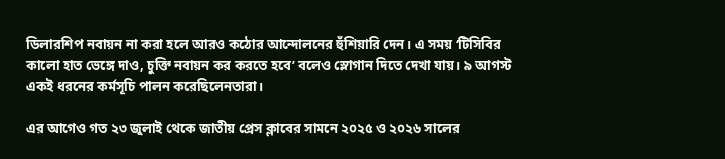ডিলারশিপ নবায়ন না করা হলে আরও কঠোর আন্দোলনের হুঁশিয়ারি দেন। এ সময় ‘টিসিবির কালো হাত ভেঙ্গে দাও, চুক্তি নবায়ন কর করতে হবে’ বলেও স্লোগান দিতে দেখা যায়। ৯ আগস্ট একই ধরনের কর্মসূচি পালন করেছিলেনতারা।

এর আগেও গত ২৩ জুলাই থেকে জাতীয় প্রেস ক্লাবের সামনে ২০২৫ ও ২০২৬ সালের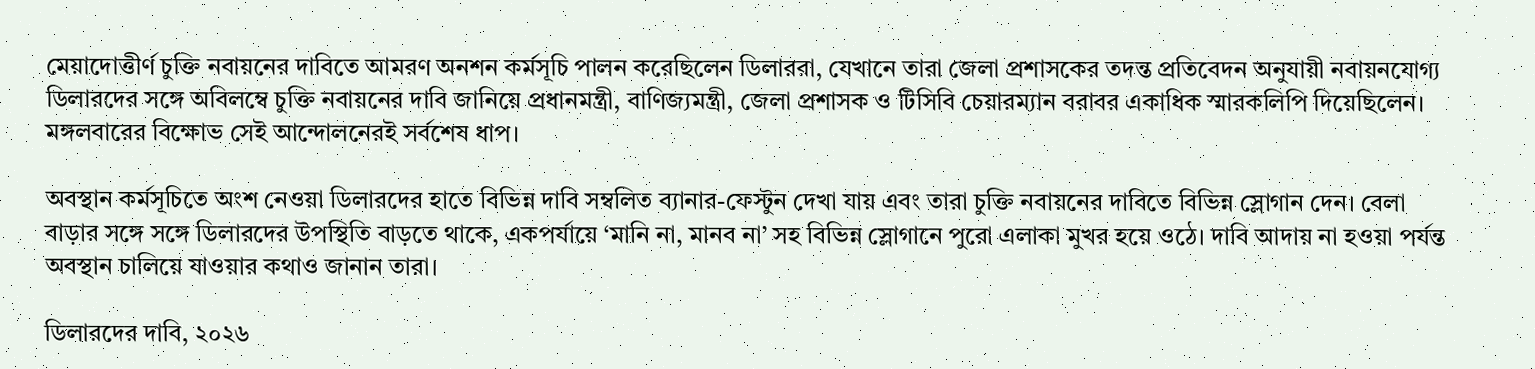মেয়াদোত্তীর্ণ চুক্তি নবায়নের দাবিতে আমরণ অনশন কর্মসূচি পালন করেছিলেন ডিলাররা, যেখানে তারা জেলা প্রশাসকের তদন্ত প্রতিবেদন অনুযায়ী নবায়নযোগ্য ডিলারদের সঙ্গে অবিলম্বে চুক্তি নবায়নের দাবি জানিয়ে প্রধানমন্ত্রী, বাণিজ্যমন্ত্রী, জেলা প্রশাসক ও টিসিবি চেয়ারম্যান বরাবর একাধিক স্মারকলিপি দিয়েছিলেন। মঙ্গলবারের বিক্ষোভ সেই আন্দোলনেরই সর্বশেষ ধাপ।

অবস্থান কর্মসূচিতে অংশ নেওয়া ডিলারদের হাতে বিভিন্ন দাবি সম্বলিত ব্যানার-ফেস্টুন দেখা যায় এবং তারা চুক্তি নবায়নের দাবিতে বিভিন্ন স্লোগান দেন। বেলা বাড়ার সঙ্গে সঙ্গে ডিলারদের উপস্থিতি বাড়তে থাকে, একপর্যায়ে ‘মানি না, মানব না’ সহ বিভিন্ন স্লোগানে পুরো এলাকা মুখর হয়ে ওঠে। দাবি আদায় না হওয়া পর্যন্ত অবস্থান চালিয়ে যাওয়ার কথাও জানান তারা।

ডিলারদের দাবি, ২০২৬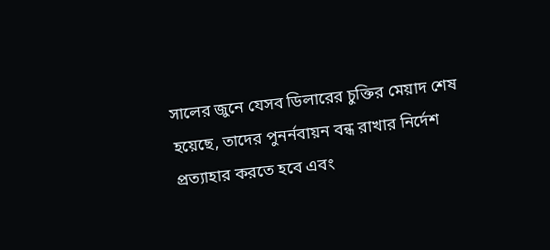সালের জুনে যেসব ডিলারের চুক্তির মেয়াদ শেষ হয়েছে, তাদের পুনর্নবায়ন বন্ধ রাখার নির্দেশ প্রত্যাহার করতে হবে এবং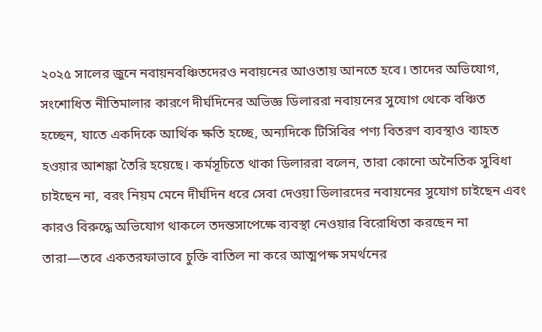২০২৫ সালের জুনে নবায়নবঞ্চিতদেরও নবায়নের আওতায় আনতে হবে। তাদের অভিযোগ, সংশোধিত নীতিমালার কারণে দীর্ঘদিনের অভিজ্ঞ ডিলাররা নবায়নের সুযোগ থেকে বঞ্চিত হচ্ছেন, যাতে একদিকে আর্থিক ক্ষতি হচ্ছে, অন্যদিকে টিসিবির পণ্য বিতরণ ব্যবস্থাও ব্যাহত হওয়ার আশঙ্কা তৈরি হয়েছে। কর্মসূচিতে থাকা ডিলাররা বলেন, তারা কোনো অনৈতিক সুবিধা চাইছেন না, বরং নিয়ম মেনে দীর্ঘদিন ধরে সেবা দেওয়া ডিলারদের নবায়নের সুযোগ চাইছেন এবং কারও বিরুদ্ধে অভিযোগ থাকলে তদন্তসাপেক্ষে ব্যবস্থা নেওয়ার বিরোধিতা করছেন না তারা—তবে একতরফাভাবে চুক্তি বাতিল না করে আত্মপক্ষ সমর্থনের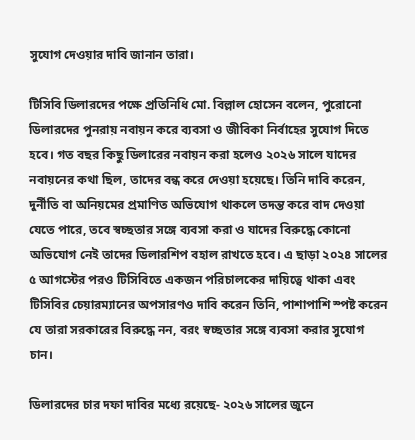সুযোগ দেওয়ার দাবি জানান তারা।

টিসিবি ডিলারদের পক্ষে প্রতিনিধি মো. বিল্লাল হোসেন বলেন, পুরোনো ডিলারদের পুনরায় নবায়ন করে ব্যবসা ও জীবিকা নির্বাহের সুযোগ দিতে হবে। গত বছর কিছু ডিলারের নবায়ন করা হলেও ২০২৬ সালে যাদের নবায়নের কথা ছিল, তাদের বন্ধ করে দেওয়া হয়েছে। তিনি দাবি করেন, দুর্নীতি বা অনিয়মের প্রমাণিত অভিযোগ থাকলে তদন্ত করে বাদ দেওয়া যেতে পারে, তবে স্বচ্ছতার সঙ্গে ব্যবসা করা ও যাদের বিরুদ্ধে কোনো অভিযোগ নেই তাদের ডিলারশিপ বহাল রাখতে হবে। এ ছাড়া ২০২৪ সালের ৫ আগস্টের পরও টিসিবিতে একজন পরিচালকের দায়িত্বে থাকা এবং টিসিবির চেয়ারম্যানের অপসারণও দাবি করেন তিনি, পাশাপাশি স্পষ্ট করেন যে তারা সরকারের বিরুদ্ধে নন, বরং স্বচ্ছতার সঙ্গে ব্যবসা করার সুযোগ চান।

ডিলারদের চার দফা দাবির মধ্যে রয়েছে- ২০২৬ সালের জুনে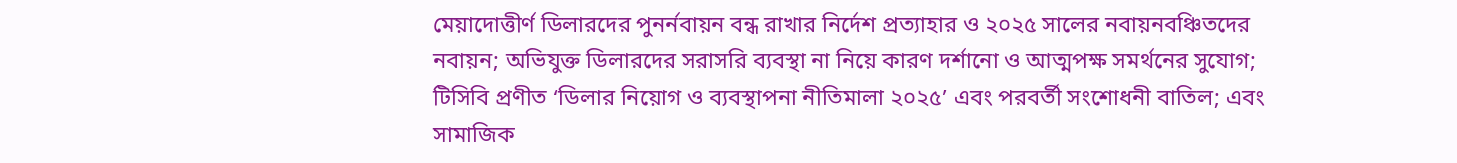মেয়াদোত্তীর্ণ ডিলারদের পুনর্নবায়ন বন্ধ রাখার নির্দেশ প্রত্যাহার ও ২০২৫ সালের নবায়নবঞ্চিতদের নবায়ন; অভিযুক্ত ডিলারদের সরাসরি ব্যবস্থা না নিয়ে কারণ দর্শানো ও আত্মপক্ষ সমর্থনের সুযোগ; টিসিবি প্রণীত ‘ডিলার নিয়োগ ও ব্যবস্থাপনা নীতিমালা ২০২৫’ এবং পরবর্তী সংশোধনী বাতিল; এবং সামাজিক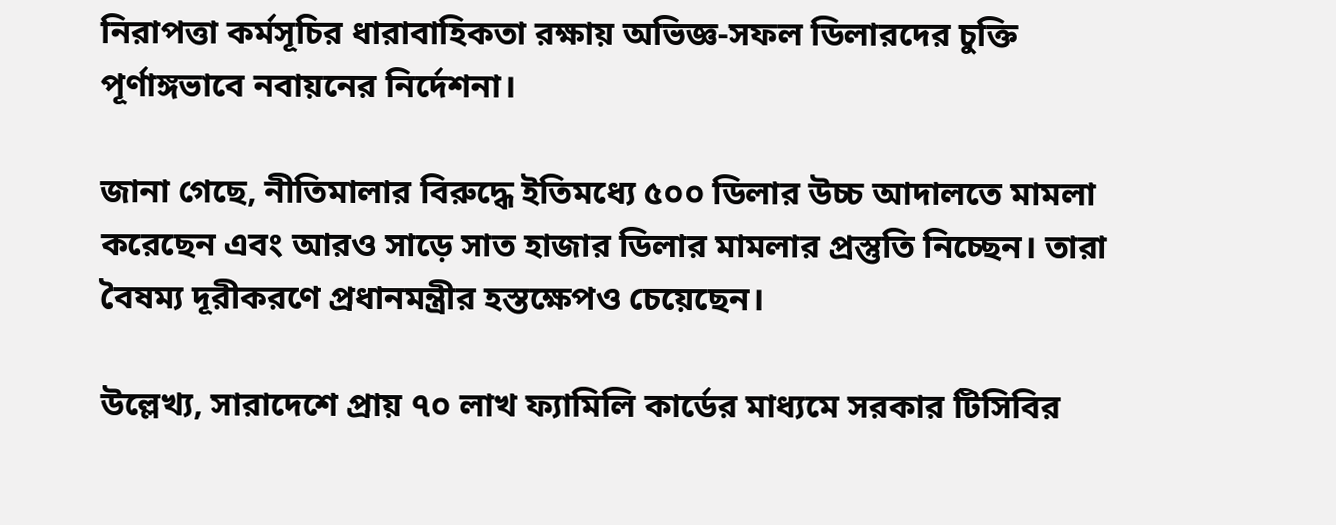নিরাপত্তা কর্মসূচির ধারাবাহিকতা রক্ষায় অভিজ্ঞ-সফল ডিলারদের চুক্তি পূর্ণাঙ্গভাবে নবায়নের নির্দেশনা।

জানা গেছে, নীতিমালার বিরুদ্ধে ইতিমধ্যে ৫০০ ডিলার উচ্চ আদালতে মামলা করেছেন এবং আরও সাড়ে সাত হাজার ডিলার মামলার প্রস্তুতি নিচ্ছেন। তারা বৈষম্য দূরীকরণে প্রধানমন্ত্রীর হস্তক্ষেপও চেয়েছেন।

উল্লেখ্য, সারাদেশে প্রায় ৭০ লাখ ফ্যামিলি কার্ডের মাধ্যমে সরকার টিসিবির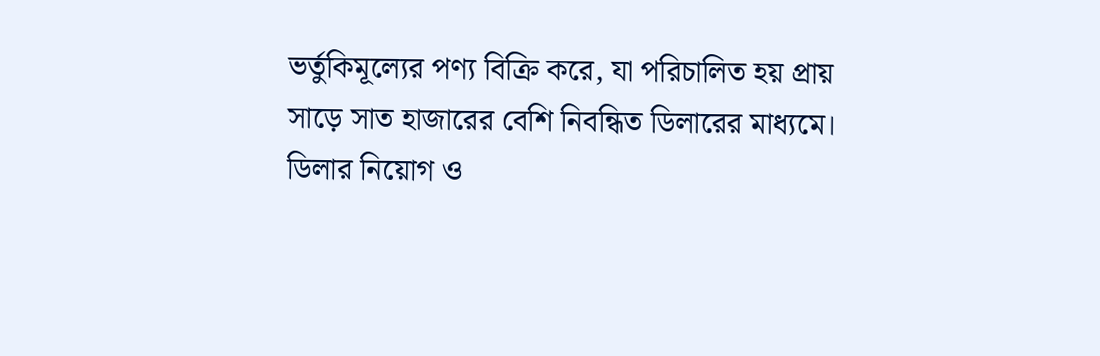ভর্তুকিমূল্যের পণ্য বিক্রি করে, যা পরিচালিত হয় প্রায় সাড়ে সাত হাজারের বেশি নিবন্ধিত ডিলারের মাধ্যমে। ডিলার নিয়োগ ও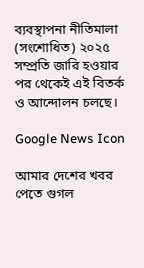ব্যবস্থাপনা নীতিমালা (সংশোধিত) ২০২৫ সম্প্রতি জারি হওয়ার পর থেকেই এই বিতর্ক ও আন্দোলন চলছে।

Google News Icon

আমার দেশের খবর পেতে গুগল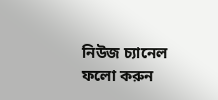নিউজ চ্যানেল ফলো করুন